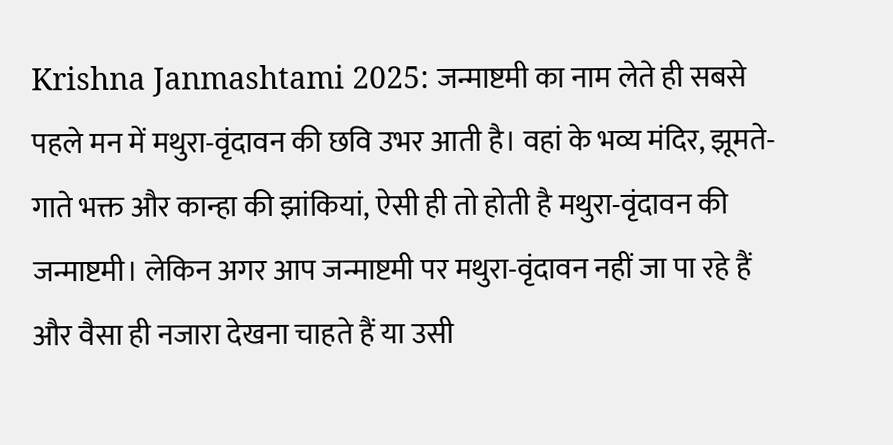Krishna Janmashtami 2025: जन्माष्टमी का नाम लेते ही सबसे पहले मन में मथुरा-वृंदावन की छवि उभर आती है। वहां के भव्य मंदिर, झूमते-गाते भक्त और कान्हा की झांकियां, ऐसी ही तो होती है मथुरा-वृंदावन की जन्माष्टमी। लेकिन अगर आप जन्माष्टमी पर मथुरा-वृंदावन नहीं जा पा रहे हैं और वैसा ही नजारा देखना चाहते हैं या उसी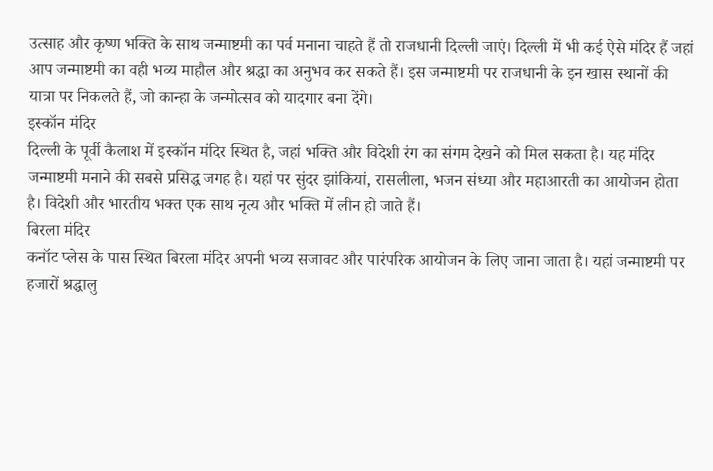उत्साह और कृष्ण भक्ति के साथ जन्माष्टमी का पर्व मनाना चाहते हैं तो राजधानी दिल्ली जाएं। दिल्ली में भी कई ऐसे मंदिर हैं जहां आप जन्माष्टमी का वही भव्य माहौल और श्रद्धा का अनुभव कर सकते हैं। इस जन्माष्टमी पर राजधानी के इन खास स्थानों की यात्रा पर निकलते हैं, जो कान्हा के जन्मोत्सव को यादगार बना देंगे।
इस्कॉन मंदिर
दिल्ली के पूर्वी कैलाश में इस्कॉन मंदिर स्थित है, जहां भक्ति और विदेशी रंग का संगम देखने को मिल सकता है। यह मंदिर जन्माष्टमी मनाने की सबसे प्रसिद्ध जगह है। यहां पर सुंदर झांकियां, रासलीला, भजन संध्या और महाआरती का आयोजन होता है। विदेशी और भारतीय भक्त एक साथ नृत्य और भक्ति में लीन हो जाते हैं।
बिरला मंदिर
कनॉट प्लेस के पास स्थित बिरला मंदिर अपनी भव्य सजावट और पारंपरिक आयोजन के लिए जाना जाता है। यहां जन्माष्टमी पर हजारों श्रद्धालु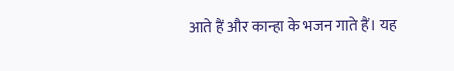आते हैं और कान्हा के भजन गाते हैं। यह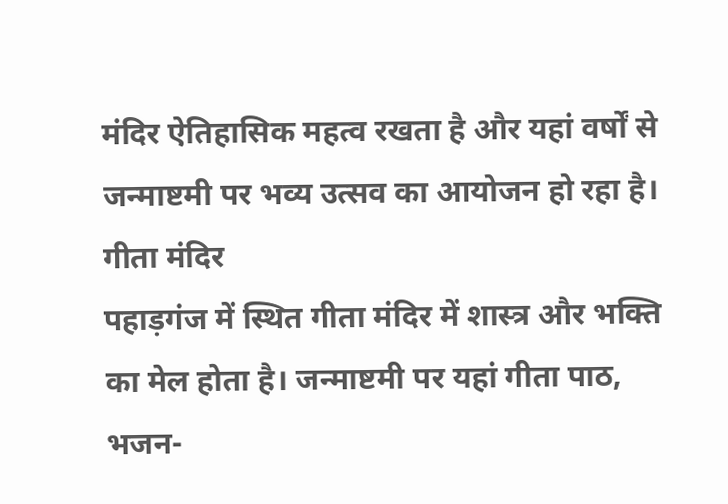मंदिर ऐतिहासिक महत्व रखता है और यहां वर्षों से जन्माष्टमी पर भव्य उत्सव का आयोजन हो रहा है।
गीता मंदिर
पहाड़गंज में स्थित गीता मंदिर में शास्त्र और भक्ति का मेल होता है। जन्माष्टमी पर यहां गीता पाठ, भजन-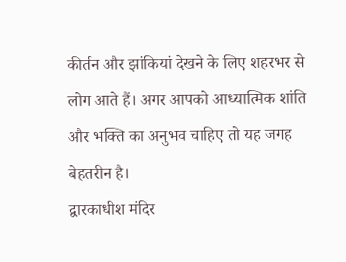कीर्तन और झांकियां देखने के लिए शहरभर से लोग आते हैं। अगर आपको आध्यात्मिक शांति और भक्ति का अनुभव चाहिए तो यह जगह बेहतरीन है।
द्वारकाधीश मंदिर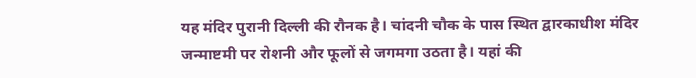यह मंदिर पुरानी दिल्ली की रौनक है। चांदनी चौक के पास स्थित द्वारकाधीश मंदिर जन्माष्टमी पर रोशनी और फूलों से जगमगा उठता है। यहां की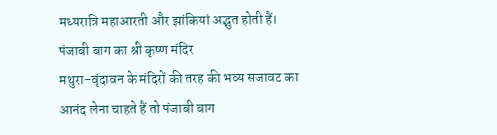मध्यरात्रि महाआरती और झांकियां अद्भुत होती हैं।
पंजाबी बाग का श्री कृष्ण मंदिर
मथुरा-वृंदावन के मंदिरों की तरह की भव्य सजावट का आनंद लेना चाहते हैं तो पंजाबी बाग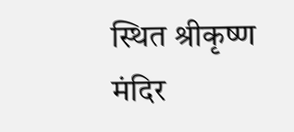स्थित श्रीकृष्ण मंदिर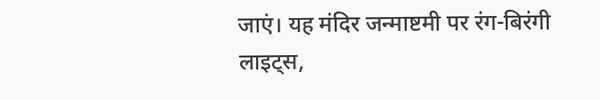जाएं। यह मंदिर जन्माष्टमी पर रंग-बिरंगी लाइट्स,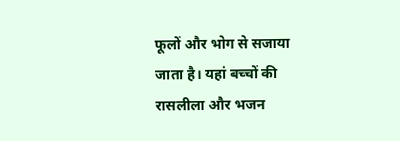फूलों और भोग से सजाया जाता है। यहां बच्चों की रासलीला और भजन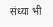संध्या भी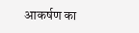आकर्षण का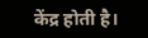केंद्र होती है।